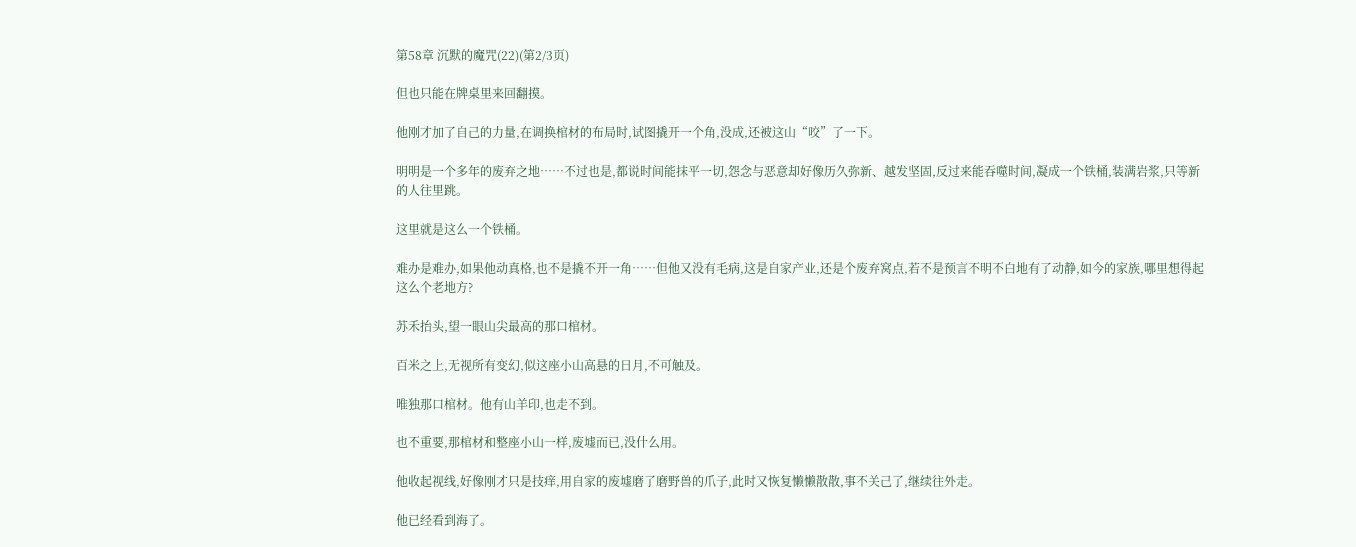第58章 沉默的魔咒(22)(第2/3页)

但也只能在牌桌里来回翻摸。

他刚才加了自己的力量,在调换棺材的布局时,试图撬开一个角,没成,还被这山“咬”了一下。

明明是一个多年的废弃之地……不过也是,都说时间能抹平一切,怨念与恶意却好像历久弥新、越发坚固,反过来能吞噬时间,凝成一个铁桶,装满岩浆,只等新的人往里跳。

这里就是这么一个铁桶。

难办是难办,如果他动真格,也不是撬不开一角……但他又没有毛病,这是自家产业,还是个废弃窝点,若不是预言不明不白地有了动静,如今的家族,哪里想得起这么个老地方?

苏禾抬头,望一眼山尖最高的那口棺材。

百米之上,无视所有变幻,似这座小山高悬的日月,不可触及。

唯独那口棺材。他有山羊印,也走不到。

也不重要,那棺材和整座小山一样,废墟而已,没什么用。

他收起视线,好像刚才只是技痒,用自家的废墟磨了磨野兽的爪子,此时又恢复懒懒散散,事不关己了,继续往外走。

他已经看到海了。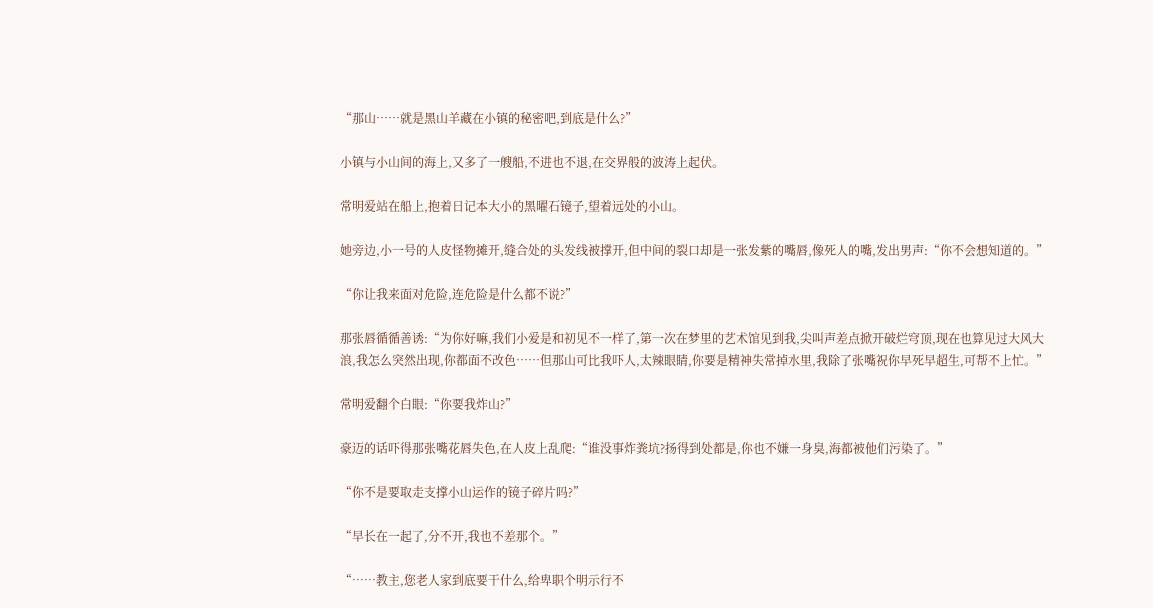“那山……就是黑山羊藏在小镇的秘密吧,到底是什么?”

小镇与小山间的海上,又多了一艘船,不进也不退,在交界般的波涛上起伏。

常明爱站在船上,抱着日记本大小的黑曜石镜子,望着远处的小山。

她旁边,小一号的人皮怪物摊开,缝合处的头发线被撑开,但中间的裂口却是一张发紫的嘴唇,像死人的嘴,发出男声:“你不会想知道的。”

“你让我来面对危险,连危险是什么都不说?”

那张唇循循善诱:“为你好嘛,我们小爱是和初见不一样了,第一次在梦里的艺术馆见到我,尖叫声差点掀开破烂穹顶,现在也算见过大风大浪,我怎么突然出现,你都面不改色……但那山可比我吓人,太辣眼睛,你要是精神失常掉水里,我除了张嘴祝你早死早超生,可帮不上忙。”

常明爱翻个白眼:“你要我炸山?”

豪迈的话吓得那张嘴花唇失色,在人皮上乱爬:“谁没事炸粪坑?扬得到处都是,你也不嫌一身臭,海都被他们污染了。”

“你不是要取走支撑小山运作的镜子碎片吗?”

“早长在一起了,分不开,我也不差那个。”

“……教主,您老人家到底要干什么,给卑职个明示行不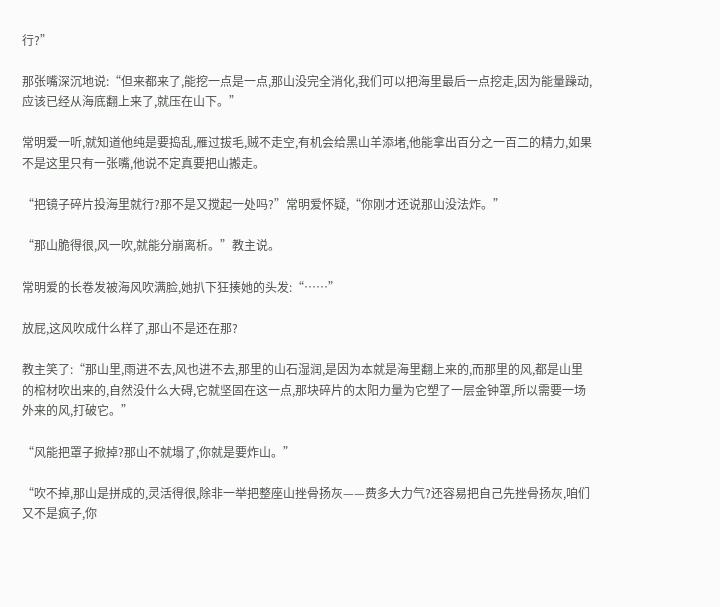行?”

那张嘴深沉地说:“但来都来了,能挖一点是一点,那山没完全消化,我们可以把海里最后一点挖走,因为能量躁动,应该已经从海底翻上来了,就压在山下。”

常明爱一听,就知道他纯是要捣乱,雁过拔毛,贼不走空,有机会给黑山羊添堵,他能拿出百分之一百二的精力,如果不是这里只有一张嘴,他说不定真要把山搬走。

“把镜子碎片投海里就行?那不是又搅起一处吗?”常明爱怀疑,“你刚才还说那山没法炸。”

“那山脆得很,风一吹,就能分崩离析。”教主说。

常明爱的长卷发被海风吹满脸,她扒下狂揍她的头发:“……”

放屁,这风吹成什么样了,那山不是还在那?

教主笑了:“那山里,雨进不去,风也进不去,那里的山石湿润,是因为本就是海里翻上来的,而那里的风,都是山里的棺材吹出来的,自然没什么大碍,它就坚固在这一点,那块碎片的太阳力量为它塑了一层金钟罩,所以需要一场外来的风,打破它。”

“风能把罩子掀掉?那山不就塌了,你就是要炸山。”

“吹不掉,那山是拼成的,灵活得很,除非一举把整座山挫骨扬灰——费多大力气?还容易把自己先挫骨扬灰,咱们又不是疯子,你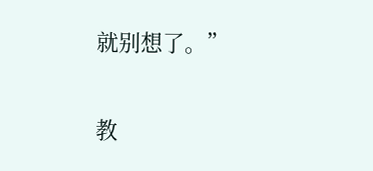就别想了。”

教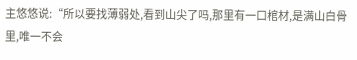主悠悠说:“所以要找薄弱处,看到山尖了吗,那里有一口棺材,是满山白骨里,唯一不会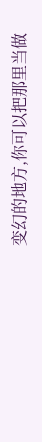变幻的地方,你可以把那里当做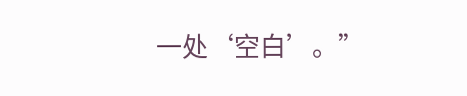一处‘空白’。”